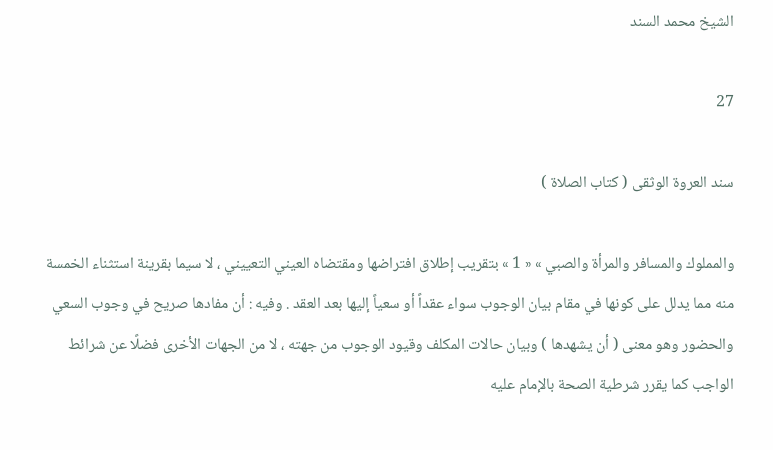الشيخ محمد السند

27

سند العروة الوثقى ( كتاب الصلاة )

والمملوك والمسافر والمرأة والصبي » « 1 » بتقريب إطلاق افتراضها ومقتضاه العيني التعييني ، لا سيما بقرينة استثناء الخمسة منه مما يدلل على كونها في مقام بيان الوجوب سواء عقداً أو سعياً إليها بعد العقد . وفيه : أن مفادها صريح في وجوب السعي والحضور وهو معنى ( أن يشهدها ) وبيان حالات المكلف وقيود الوجوب من جهته ، لا من الجهات الأخرى فضلًا عن شرائط الواجب كما يقرر شرطية الصحة بالإمام عليه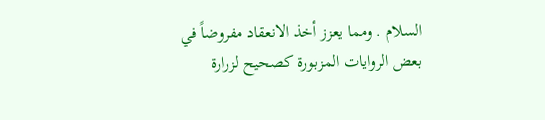السلام . ومما يعزز أخذ الانعقاد مفروضاً في بعض الروايات المزبورة كصحيح لزرارة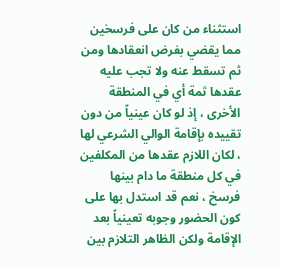استثناء من كان على فرسخين مما يقضي بفرض انعقادها ومن ثم تسقط عنه ولا تجب عليه عقدها ثمة أي في المنطقة الأخرى ، إذ لو كان عينياً من دون تقييده بإقامة الوالي الشرعي لها ، لكان اللازم عقدها من المكلفين في كل منطقة ما دام بينها فرسخ ، نعم قد استدل بها على كون الحضور وجوبه تعينياً بعد الإقامة ولكن الظاهر التلازم بين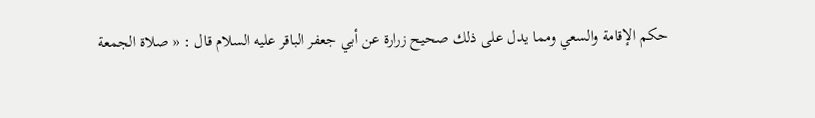حكم الإقامة والسعي ومما يدل على ذلك صحيح زرارة عن أبي جعفر الباقر عليه السلام قال : « صلاة الجمعة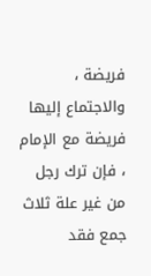فريضة ، والاجتماع إليها فريضة مع الإمام ، فإن ترك رجل من غير علة ثلاث جمع فقد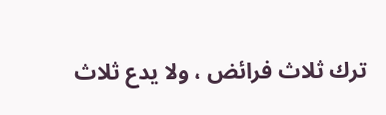ترك ثلاث فرائض ، ولا يدع ثلاث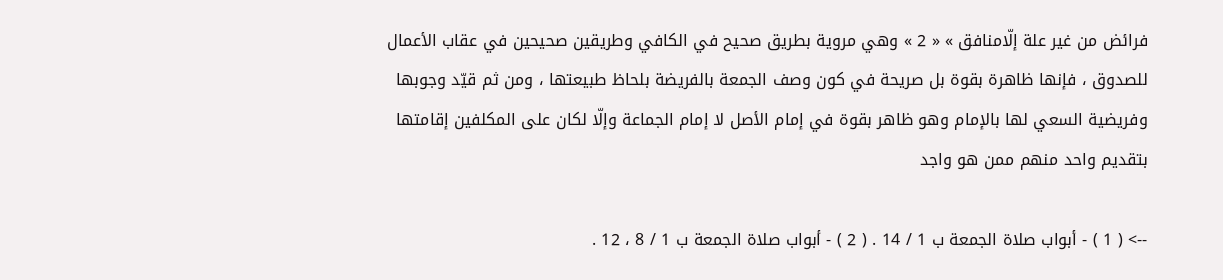فرائض من غير علة إلّامنافق » « 2 » وهي مروية بطريق صحيح في الكافي وطريقين صحيحين في عقاب الأعمال للصدوق ، فإنها ظاهرة بقوة بل صريحة في كون وصف الجمعة بالفريضة بلحاظ طبيعتها ، ومن ثم قيّد وجوبها وفريضية السعي لها بالإمام وهو ظاهر بقوة في إمام الأصل لا إمام الجماعة وإلّا لكان على المكلفين إقامتها بتقديم واحد منهم ممن هو واجد

--> ( 1 ) - أبواب صلاة الجمعة ب 1 / 14 . ( 2 ) - أبواب صلاة الجمعة ب 1 / 8 ، 12 .